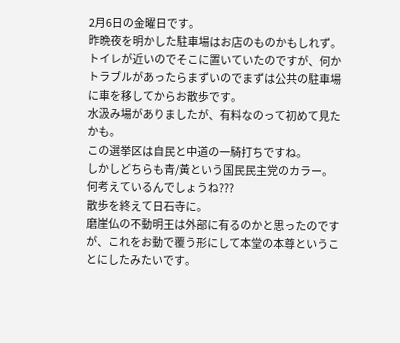2月6日の金曜日です。
昨晩夜を明かした駐車場はお店のものかもしれず。
トイレが近いのでそこに置いていたのですが、何かトラブルがあったらまずいのでまずは公共の駐車場に車を移してからお散歩です。
水汲み場がありましたが、有料なのって初めて見たかも。
この選挙区は自民と中道の一騎打ちですね。
しかしどちらも青/黃という国民民主党のカラー。
何考えているんでしょうね???
散歩を終えて日石寺に。
磨崖仏の不動明王は外部に有るのかと思ったのですが、これをお動で覆う形にして本堂の本尊ということにしたみたいです。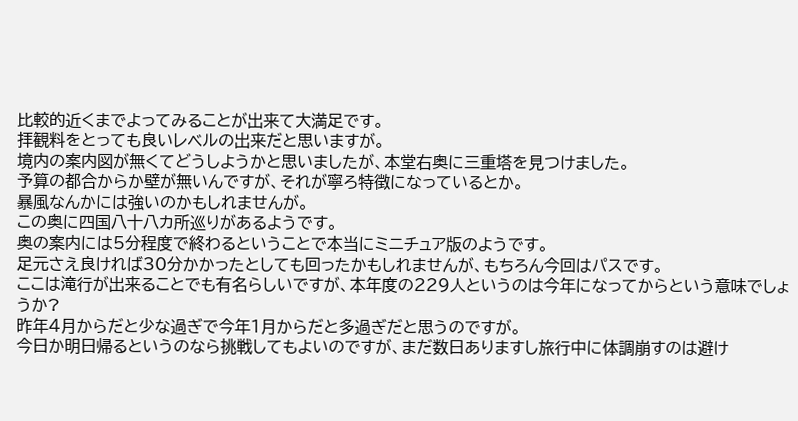比較的近くまでよってみることが出来て大満足です。
拝観料をとっても良いレベルの出来だと思いますが。
境内の案内図が無くてどうしようかと思いましたが、本堂右奥に三重塔を見つけました。
予算の都合からか壁が無いんですが、それが寧ろ特徴になっているとか。
暴風なんかには強いのかもしれませんが。
この奥に四国八十八カ所巡りがあるようです。
奥の案内には5分程度で終わるということで本当にミニチュア版のようです。
足元さえ良ければ30分かかったとしても回ったかもしれませんが、もちろん今回はパスです。
ここは滝行が出来ることでも有名らしいですが、本年度の229人というのは今年になってからという意味でしょうか?
昨年4月からだと少な過ぎで今年1月からだと多過ぎだと思うのですが。
今日か明日帰るというのなら挑戦してもよいのですが、まだ数日ありますし旅行中に体調崩すのは避け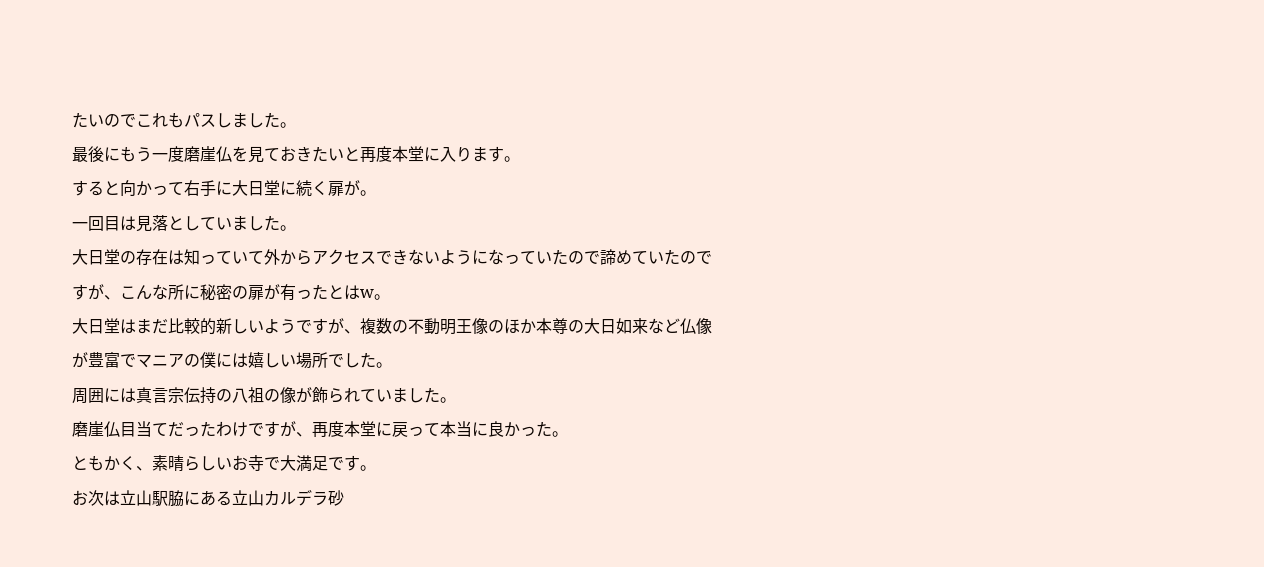たいのでこれもパスしました。
最後にもう一度磨崖仏を見ておきたいと再度本堂に入ります。
すると向かって右手に大日堂に続く扉が。
一回目は見落としていました。
大日堂の存在は知っていて外からアクセスできないようになっていたので諦めていたのですが、こんな所に秘密の扉が有ったとはw。
大日堂はまだ比較的新しいようですが、複数の不動明王像のほか本尊の大日如来など仏像が豊富でマニアの僕には嬉しい場所でした。
周囲には真言宗伝持の八祖の像が飾られていました。
磨崖仏目当てだったわけですが、再度本堂に戻って本当に良かった。
ともかく、素晴らしいお寺で大満足です。
お次は立山駅脇にある立山カルデラ砂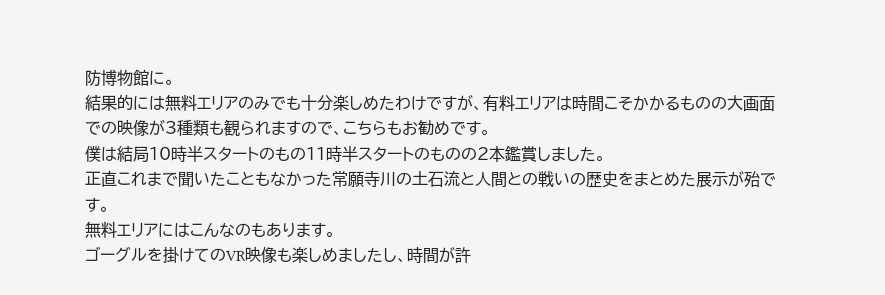防博物館に。
結果的には無料エリアのみでも十分楽しめたわけですが、有料エリアは時間こそかかるものの大画面での映像が3種類も観られますので、こちらもお勧めです。
僕は結局10時半スタートのもの11時半スタートのものの2本鑑賞しました。
正直これまで聞いたこともなかった常願寺川の土石流と人間との戦いの歴史をまとめた展示が殆です。
無料エリアにはこんなのもあります。
ゴーグルを掛けてのVR映像も楽しめましたし、時間が許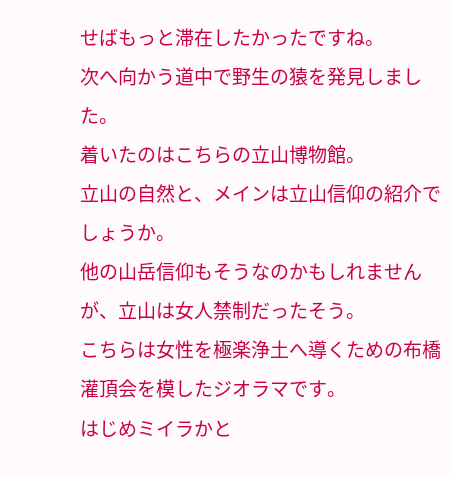せばもっと滞在したかったですね。
次へ向かう道中で野生の猿を発見しました。
着いたのはこちらの立山博物館。
立山の自然と、メインは立山信仰の紹介でしょうか。
他の山岳信仰もそうなのかもしれませんが、立山は女人禁制だったそう。
こちらは女性を極楽浄土へ導くための布橋灌頂会を模したジオラマです。
はじめミイラかと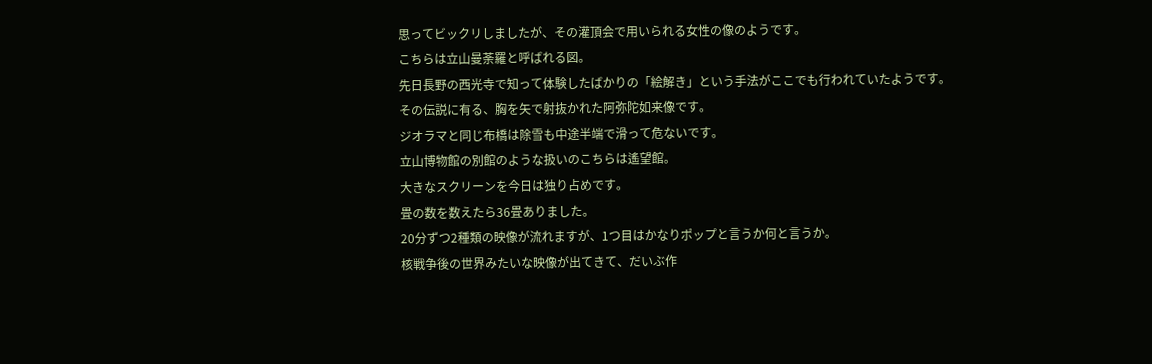思ってビックリしましたが、その灌頂会で用いられる女性の像のようです。
こちらは立山曼荼羅と呼ばれる図。
先日長野の西光寺で知って体験したばかりの「絵解き」という手法がここでも行われていたようです。
その伝説に有る、胸を矢で射抜かれた阿弥陀如来像です。
ジオラマと同じ布橋は除雪も中途半端で滑って危ないです。
立山博物館の別館のような扱いのこちらは遙望館。
大きなスクリーンを今日は独り占めです。
畳の数を数えたら36畳ありました。
20分ずつ2種類の映像が流れますが、1つ目はかなりポップと言うか何と言うか。
核戦争後の世界みたいな映像が出てきて、だいぶ作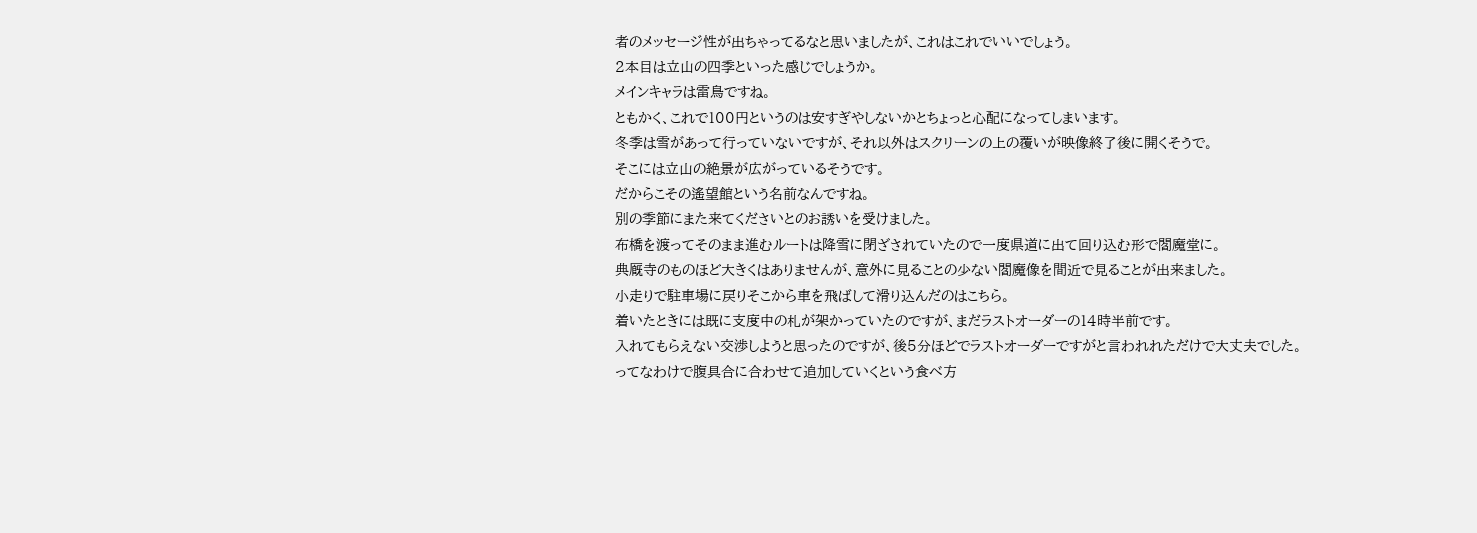者のメッセージ性が出ちゃってるなと思いましたが、これはこれでいいでしょう。
2本目は立山の四季といった感じでしょうか。
メインキャラは雷鳥ですね。
ともかく、これで100円というのは安すぎやしないかとちょっと心配になってしまいます。
冬季は雪があって行っていないですが、それ以外はスクリーンの上の覆いが映像終了後に開くそうで。
そこには立山の絶景が広がっているそうです。
だからこその遙望館という名前なんですね。
別の季節にまた来てくださいとのお誘いを受けました。
布橋を渡ってそのまま進むルートは降雪に閉ざされていたので一度県道に出て回り込む形で閻魔堂に。
典厩寺のものほど大きくはありませんが、意外に見ることの少ない閻魔像を間近で見ることが出来ました。
小走りで駐車場に戻りそこから車を飛ばして滑り込んだのはこちら。
着いたときには既に支度中の札が架かっていたのですが、まだラストオーダーの14時半前です。
入れてもらえない交渉しようと思ったのですが、後5分ほどでラストオーダーですがと言われれただけで大丈夫でした。
ってなわけで腹具合に合わせて追加していくという食べ方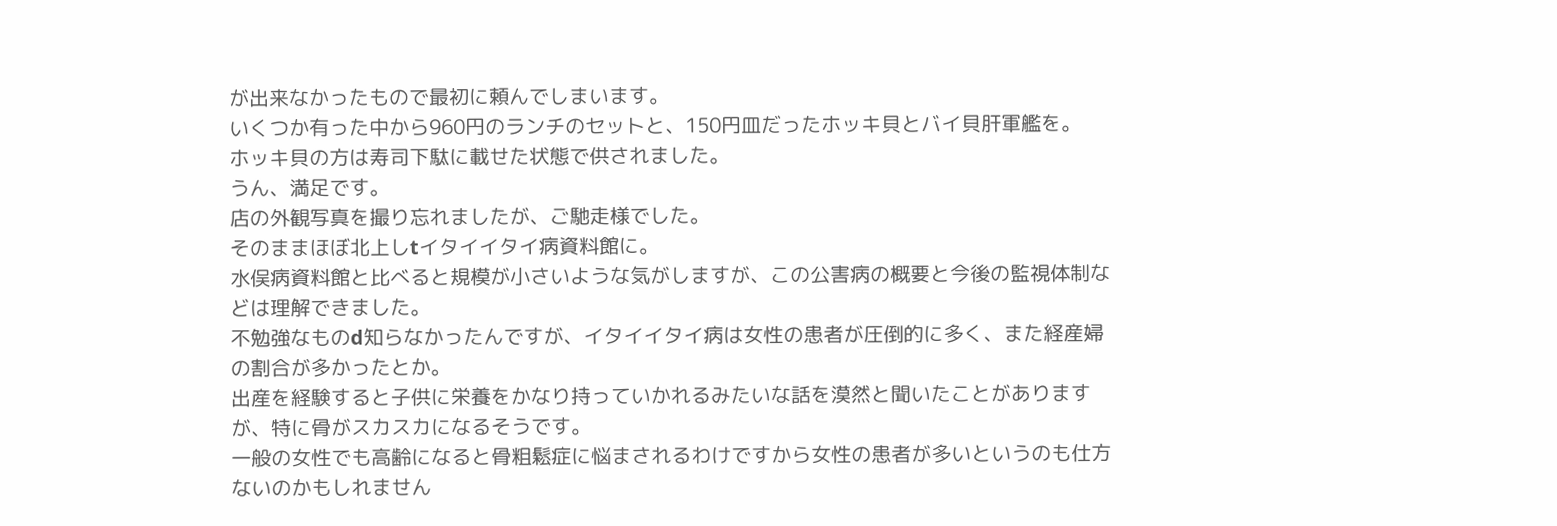が出来なかったもので最初に頼んでしまいます。
いくつか有った中から960円のランチのセットと、150円皿だったホッキ貝とバイ貝肝軍艦を。
ホッキ貝の方は寿司下駄に載せた状態で供されました。
うん、満足です。
店の外観写真を撮り忘れましたが、ご馳走様でした。
そのままほぼ北上しtイタイイタイ病資料館に。
水俣病資料館と比べると規模が小さいような気がしますが、この公害病の概要と今後の監視体制などは理解できました。
不勉強なものd知らなかったんですが、イタイイタイ病は女性の患者が圧倒的に多く、また経産婦の割合が多かったとか。
出産を経験すると子供に栄養をかなり持っていかれるみたいな話を漠然と聞いたことがありますが、特に骨がスカスカになるそうです。
一般の女性でも高齢になると骨粗鬆症に悩まされるわけですから女性の患者が多いというのも仕方ないのかもしれません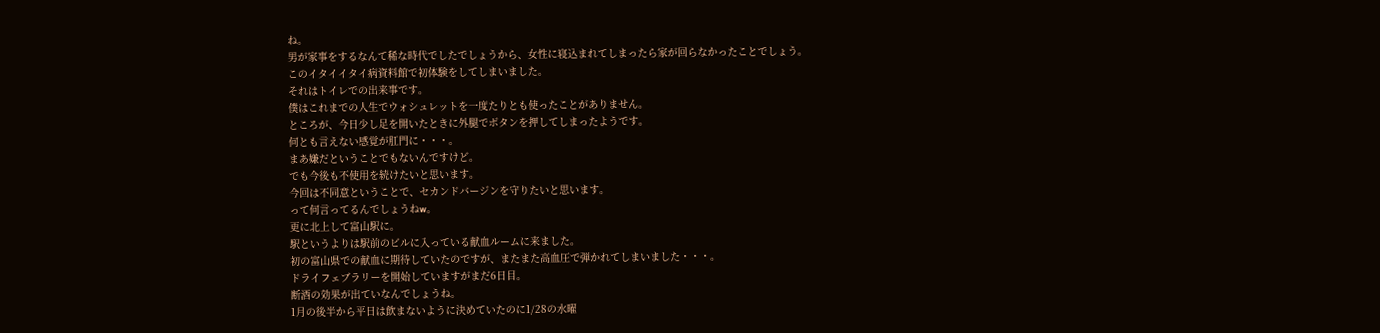ね。
男が家事をするなんて稀な時代でしたでしょうから、女性に寝込まれてしまったら家が回らなかったことでしょう。
このイタイイタイ病資料館で初体験をしてしまいました。
それはトイレでの出来事です。
僕はこれまでの人生でウォシュレットを一度たりとも使ったことがありません。
ところが、今日少し足を開いたときに外腿でボタンを押してしまったようです。
何とも言えない感覚が肛門に・・・。
まあ嫌だということでもないんですけど。
でも今後も不使用を続けたいと思います。
今回は不同意ということで、セカンドバージンを守りたいと思います。
って何言ってるんでしょうねw。
更に北上して富山駅に。
駅というよりは駅前のビルに入っている献血ルームに来ました。
初の富山県での献血に期待していたのですが、またまた高血圧で弾かれてしまいました・・・。
ドライフェブラリーを開始していますがまだ6日目。
断酒の効果が出ていなんでしょうね。
1月の後半から平日は飲まないように決めていたのに1/28の水曜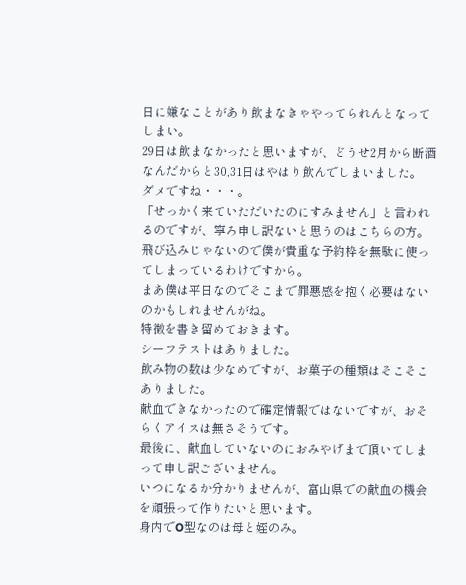日に嫌なことがあり飲まなきゃやってられんとなってしまい。
29日は飲まなかったと思いますが、どうせ2月から断酒なんだからと30,31日はやはり飲んでしまいました。
ダメですね・・・。
「せっかく来ていただいたのにすみません」と言われるのですが、寧ろ申し訳ないと思うのはこちらの方。
飛び込みじゃないので僕が貴重な予約枠を無駄に使ってしまっているわけですから。
まあ僕は平日なのでそこまで罪悪感を抱く必要はないのかもしれませんがね。
特徴を書き留めておきます。
シーフテストはありました。
飲み物の数は少なめですが、お菓子の種類はそこそこありました。
献血できなかったので確定情報ではないですが、おそらくアイスは無さそうです。
最後に、献血していないのにおみやげまで頂いてしまって申し訳ございません。
いつになるか分かりませんが、富山県での献血の機会を頑張って作りたいと思います。
身内でO型なのは母と姪のみ。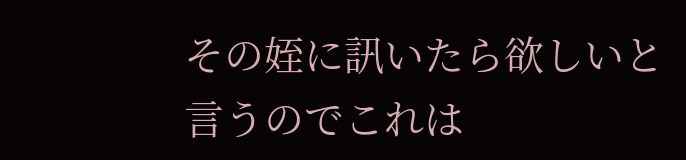その姪に訊いたら欲しいと言うのでこれは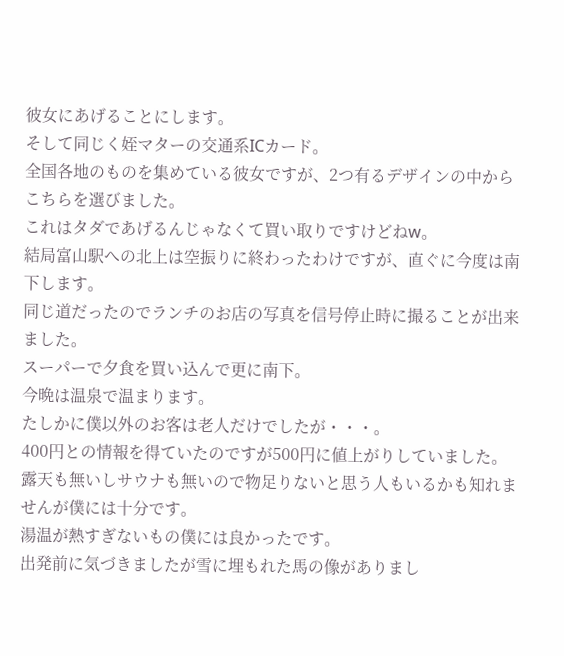彼女にあげることにします。
そして同じく姪マターの交通系ICカード。
全国各地のものを集めている彼女ですが、2つ有るデザインの中からこちらを選びました。
これはタダであげるんじゃなくて買い取りですけどねw。
結局富山駅への北上は空振りに終わったわけですが、直ぐに今度は南下します。
同じ道だったのでランチのお店の写真を信号停止時に撮ることが出来ました。
スーパーで夕食を買い込んで更に南下。
今晩は温泉で温まります。
たしかに僕以外のお客は老人だけでしたが・・・。
400円との情報を得ていたのですが500円に値上がりしていました。
露天も無いしサウナも無いので物足りないと思う人もいるかも知れませんが僕には十分です。
湯温が熱すぎないもの僕には良かったです。
出発前に気づきましたが雪に埋もれた馬の像がありまし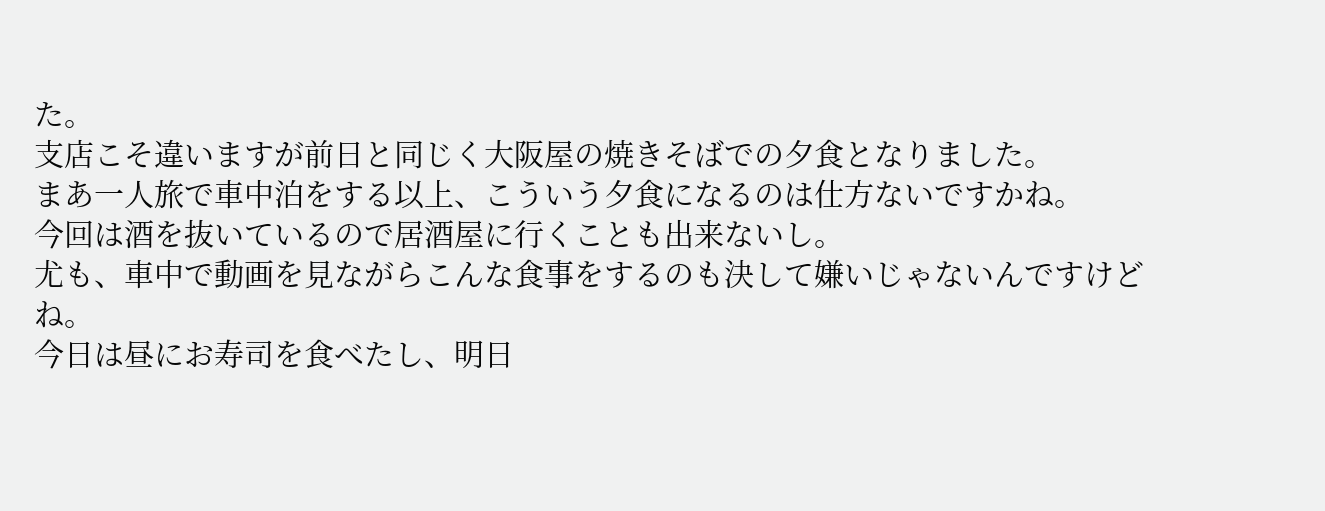た。
支店こそ違いますが前日と同じく大阪屋の焼きそばでの夕食となりました。
まあ一人旅で車中泊をする以上、こういう夕食になるのは仕方ないですかね。
今回は酒を抜いているので居酒屋に行くことも出来ないし。
尤も、車中で動画を見ながらこんな食事をするのも決して嫌いじゃないんですけどね。
今日は昼にお寿司を食べたし、明日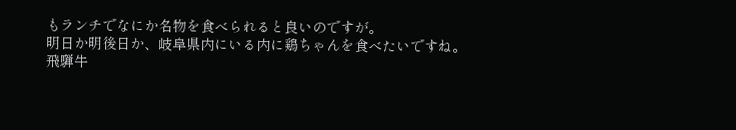もランチでなにか名物を食べられると良いのですが。
明日か明後日か、岐阜県内にいる内に鶏ちゃんを食べたいですね。
飛騨牛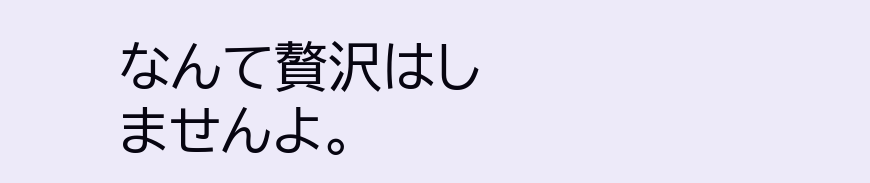なんて贅沢はしませんよ。